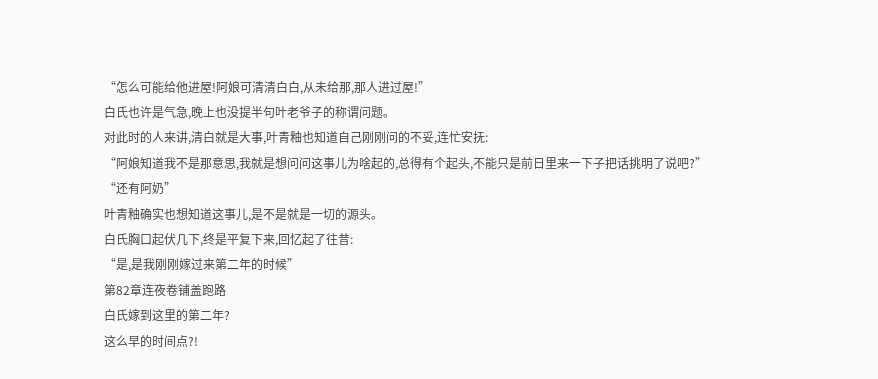“怎么可能给他进屋!阿娘可清清白白,从未给那,那人进过屋!”
白氏也许是气急,晚上也没提半句叶老爷子的称谓问题。
对此时的人来讲,清白就是大事,叶青釉也知道自己刚刚问的不妥,连忙安抚:
“阿娘知道我不是那意思,我就是想问问这事儿为啥起的,总得有个起头,不能只是前日里来一下子把话挑明了说吧?”
“还有阿奶”
叶青釉确实也想知道这事儿,是不是就是一切的源头。
白氏胸口起伏几下,终是平复下来,回忆起了往昔:
“是,是我刚刚嫁过来第二年的时候”
第82章连夜卷铺盖跑路
白氏嫁到这里的第二年?
这么早的时间点?!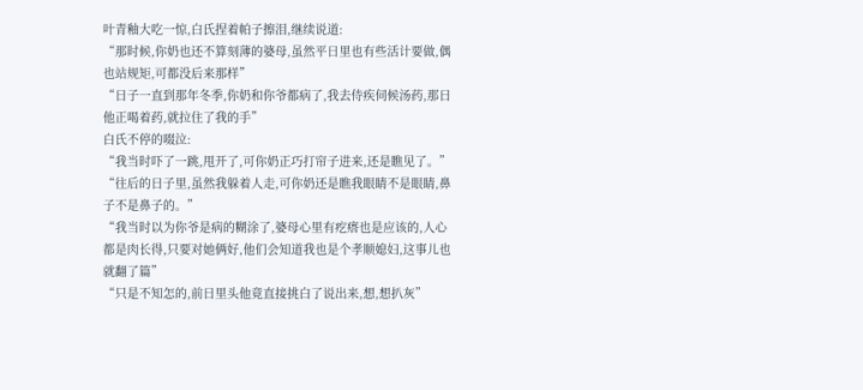叶青釉大吃一惊,白氏捏着帕子擦泪,继续说道:
“那时候,你奶也还不算刻薄的婆母,虽然平日里也有些活计要做,偶也站规矩,可都没后来那样”
“日子一直到那年冬季,你奶和你爷都病了,我去侍疾伺候汤药,那日他正喝着药,就拉住了我的手”
白氏不停的啜泣:
“我当时吓了一跳,甩开了,可你奶正巧打帘子进来,还是瞧见了。”
“往后的日子里,虽然我躲着人走,可你奶还是瞧我眼睛不是眼睛,鼻子不是鼻子的。”
“我当时以为你爷是病的糊涂了,婆母心里有疙瘩也是应该的,人心都是肉长得,只要对她俩好,他们会知道我也是个孝顺媳妇,这事儿也就翻了篇”
“只是不知怎的,前日里头他竟直接挑白了说出来,想,想扒灰”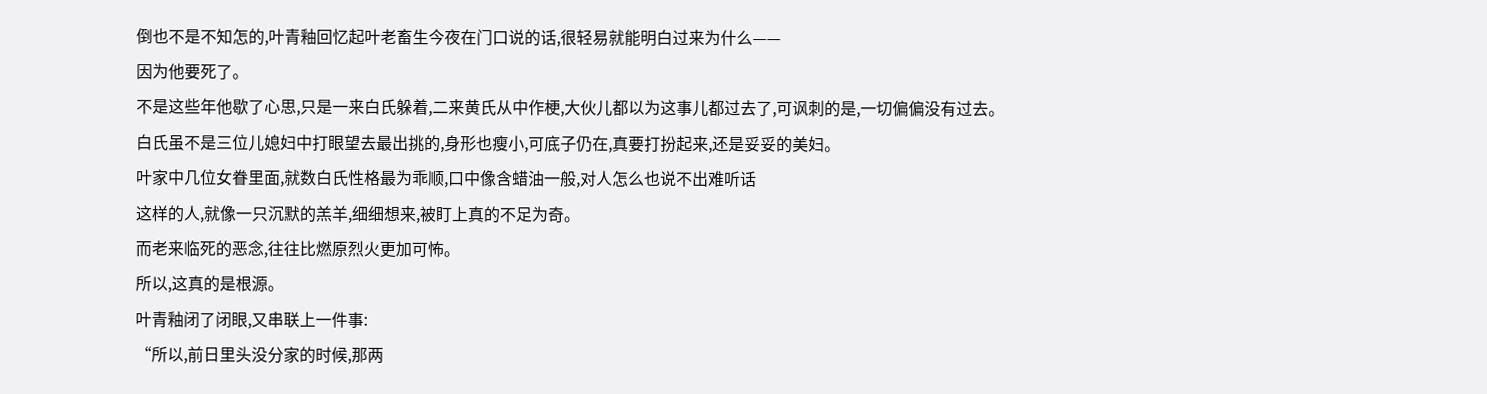倒也不是不知怎的,叶青釉回忆起叶老畜生今夜在门口说的话,很轻易就能明白过来为什么——
因为他要死了。
不是这些年他歇了心思,只是一来白氏躲着,二来黄氏从中作梗,大伙儿都以为这事儿都过去了,可讽刺的是,一切偏偏没有过去。
白氏虽不是三位儿媳妇中打眼望去最出挑的,身形也瘦小,可底子仍在,真要打扮起来,还是妥妥的美妇。
叶家中几位女眷里面,就数白氏性格最为乖顺,口中像含蜡油一般,对人怎么也说不出难听话
这样的人,就像一只沉默的羔羊,细细想来,被盯上真的不足为奇。
而老来临死的恶念,往往比燃原烈火更加可怖。
所以,这真的是根源。
叶青釉闭了闭眼,又串联上一件事:
“所以,前日里头没分家的时候,那两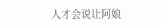人才会说让阿娘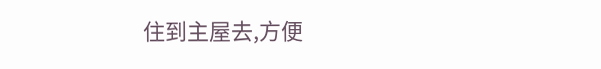住到主屋去,方便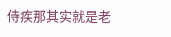侍疾那其实就是老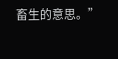畜生的意思。”